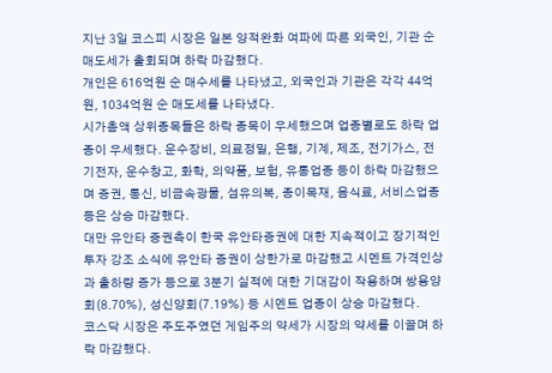지난 3일 코스피 시장은 일본 양적완화 여파에 따른 외국인, 기관 순매도세가 출회되며 하락 마감했다.
개인은 616억원 순 매수세를 나타냈고, 외국인과 기관은 각각 44억원, 1034억원 순 매도세를 나타냈다.
시가총액 상위종목들은 하락 종목이 우세했으며 업종별로도 하락 업종이 우세했다. 운수장비, 의료정밀, 은행, 기계, 제조, 전기가스, 전기전자, 운수창고, 화학, 의약품, 보험, 유통업종 등이 하락 마감했으며 증권, 통신, 비금속광물, 섬유의복, 종이목재, 음식료, 서비스업종 등은 상승 마감했다.
대만 유안타 증권측이 한국 유안타증권에 대한 지속적이고 장기적인 투자 강조 소식에 유안타 증권이 상한가로 마감했고 시멘트 가격인상과 출하량 증가 등으로 3분기 실적에 대한 기대감이 작용하며 쌍용양회(8.70%), 성신양회(7.19%) 등 시멘트 업종이 상승 마감했다.
코스닥 시장은 주도주였던 게임주의 약세가 시장의 약세를 이끌며 하락 마감했다.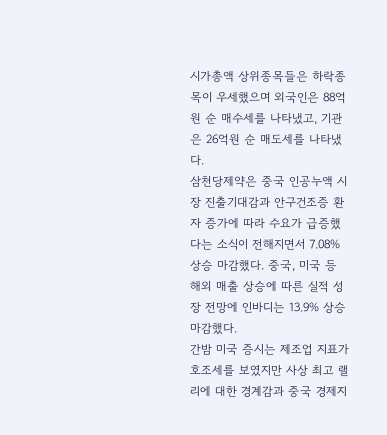시가총액 상위종목들은 하락종목이 우세했으며 외국인은 88억원 순 매수세를 나타냈고, 기관은 26억원 순 매도세를 나타냈다.
삼천당제약은 중국 인공누액 시장 진출기대감과 안구건조증 환자 증가에 따라 수요가 급증했다는 소식이 전해지면서 7.08% 상승 마감했다. 중국, 미국 등 해외 매출 상승에 따른 실적 성장 전망에 인바디는 13.9% 상승 마감했다.
간밤 미국 증시는 제조업 지표가 호조세를 보였지만 사상 최고 랠리에 대한 경계감과 중국 경제지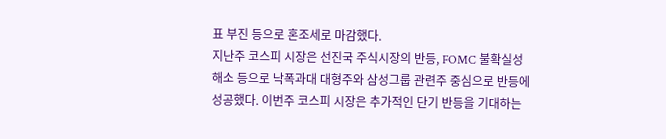표 부진 등으로 혼조세로 마감했다.
지난주 코스피 시장은 선진국 주식시장의 반등, FOMC 불확실성 해소 등으로 낙폭과대 대형주와 삼성그룹 관련주 중심으로 반등에 성공했다. 이번주 코스피 시장은 추가적인 단기 반등을 기대하는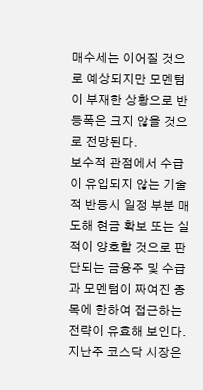매수세는 이어질 것으로 예상되지만 모멘텀이 부재한 상황으로 반등폭은 크지 않을 것으로 전망된다.
보수적 관점에서 수급이 유입되지 않는 기술적 반등시 일정 부분 매도해 현금 확보 또는 실적이 양호할 것으로 판단되는 금융주 및 수급과 모멘텀이 짜여진 종목에 한하여 접근하는 전략이 유효해 보인다.
지난주 코스닥 시장은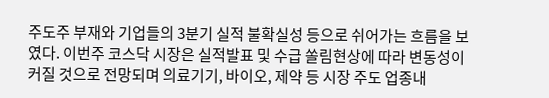주도주 부재와 기업들의 3분기 실적 불확실성 등으로 쉬어가는 흐름을 보였다. 이번주 코스닥 시장은 실적발표 및 수급 쏠림현상에 따라 변동성이 커질 것으로 전망되며 의료기기, 바이오, 제약 등 시장 주도 업종내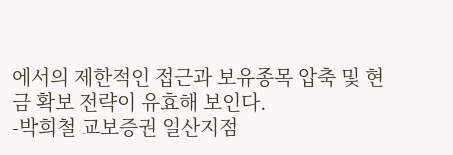에서의 제한적인 접근과 보유종목 압축 및 현금 확보 전략이 유효해 보인다.
-박희철 교보증권 일산지점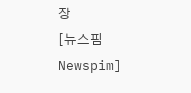장
[뉴스핌 Newspim]